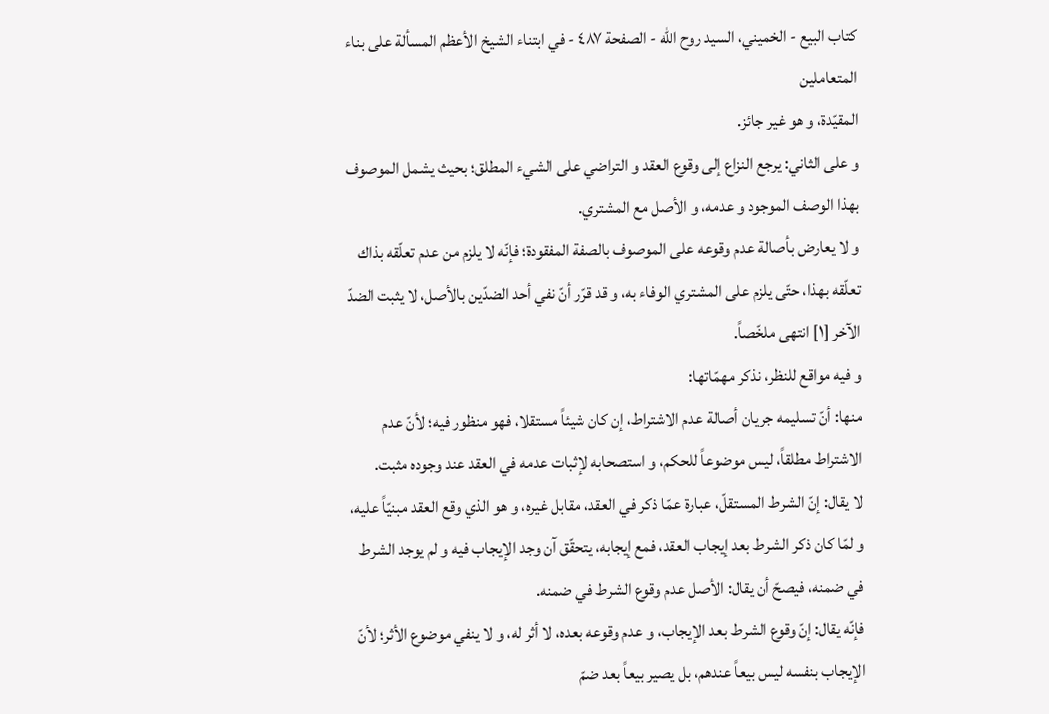كتاب البيع - الخميني، السيد روح الله - الصفحة ٤٨٧ - في ابتناء الشيخ الأعظم المسألة على بناء المتعاملين
المقيّدة، و هو غير جائز.
و على الثاني: يرجع النزاع إلى وقوع العقد و التراضي على الشيء المطلق؛ بحيث يشمل الموصوف بهذا الوصف الموجود و عدمه، و الأصل مع المشتري.
و لا يعارض بأصالة عدم وقوعه على الموصوف بالصفة المفقودة؛ فإنّه لا يلزم من عدم تعلّقه بذاك تعلّقه بهذا، حتّى يلزم على المشتري الوفاء به، و قد قرّر أنّ نفي أحد الضدّين بالأصل، لا يثبت الضدّ الآخر [١] انتهى ملخّصاً.
و فيه مواقع للنظر، نذكر مهمّاتها:
منها: أنّ تسليمه جريان أصالة عدم الاشتراط، إن كان شيئاً مستقلا، فهو منظور فيه؛ لأنّ عدم الاشتراط مطلقاً، ليس موضوعاً للحكم، و استصحابه لإثبات عدمه في العقد عند وجوده مثبت.
لا يقال: إنّ الشرط المستقلّ، عبارة عمّا ذكر في العقد، مقابل غيره، و هو الذي وقع العقد مبنيّاً عليه، و لمّا كان ذكر الشرط بعد إيجاب العقد، فمع إيجابه، يتحقّق آن وجد الإيجاب فيه و لم يوجد الشرط في ضمنه، فيصحّ أن يقال: الأصل عدم وقوع الشرط في ضمنه.
فإنّه يقال: إنّ وقوع الشرط بعد الإيجاب، و عدم وقوعه بعده، لا أثر له، و لا ينفي موضوع الأثر؛ لأنّ الإيجاب بنفسه ليس بيعاً عندهم، بل يصير بيعاً بعد ضمّ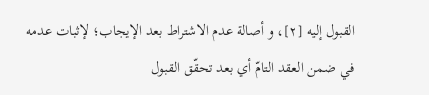القبول إليه [٢]، و أصالة عدم الاشتراط بعد الإيجاب؛ لإثبات عدمه في ضمن العقد التامّ أي بعد تحقّق القبول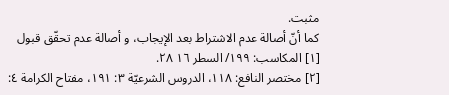مثبت.
كما أنّ أصالة عدم الاشتراط بعد الإيجاب، و أصالة عدم تحقّق قبول
[١] المكاسب: ١٩٩/ السطر ١٦ ٢٨.
[٢] مختصر النافع: ١١٨، الدروس الشرعيّة ٣: ١٩١، مفتاح الكرامة ٤: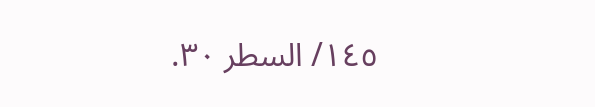١٤٥/ السطر ٣٠.